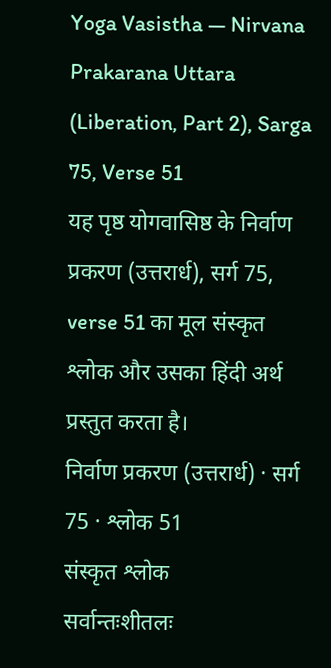Yoga Vasistha — Nirvana Prakarana Uttara (Liberation, Part 2), Sarga 75, Verse 51
यह पृष्ठ योगवासिष्ठ के निर्वाण प्रकरण (उत्तरार्ध), सर्ग 75, verse 51 का मूल संस्कृत श्लोक और उसका हिंदी अर्थ प्रस्तुत करता है।
निर्वाण प्रकरण (उत्तरार्ध) · सर्ग 75 · श्लोक 51
संस्कृत श्लोक
सर्वान्तःशीतलः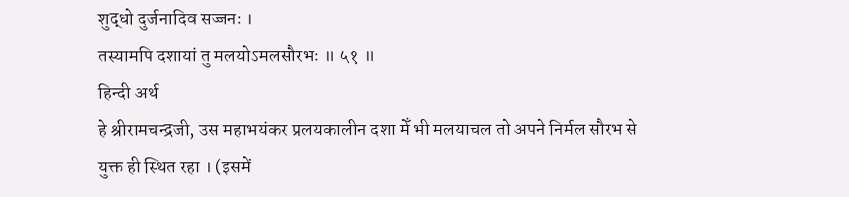शुद्धो दुर्जनादिव सज्जनः ।
तस्यामपि दशायां तु मलयोऽमलसौरभः ॥ ५१ ॥
हिन्दी अर्थ
हे श्रीरामचन्द्रजी, उस महाभयंकर प्रलयकालीन दशा मेँ भी मलयाचल तो अपने निर्मल सौरभ से
युक्त ही स्थित रहा । (इसमें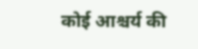कोई आश्चर्य की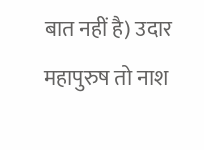बात नहीं है) उदार महापुरुष तो नाश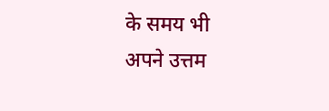के समय भी
अपने उत्तम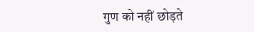गुण को नहीं छोड़ते